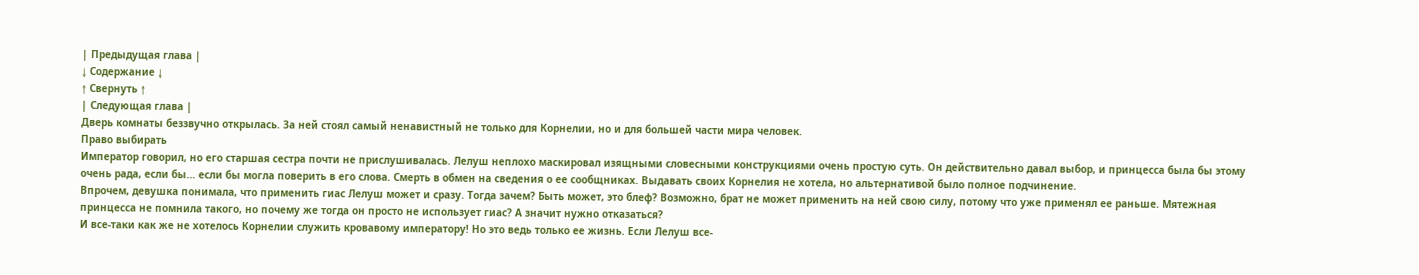| Предыдущая глава |
↓ Содержание ↓
↑ Свернуть ↑
| Следующая глава |
Дверь комнаты беззвучно открылась. За ней стоял самый ненавистный не только для Корнелии, но и для большей части мира человек.
Право выбирать
Император говорил, но его старшая сестра почти не прислушивалась. Лелуш неплохо маскировал изящными словесными конструкциями очень простую суть. Он действительно давал выбор, и принцесса была бы этому очень рада, если бы... если бы могла поверить в его слова. Смерть в обмен на сведения о ее сообщниках. Выдавать своих Корнелия не хотела, но альтернативой было полное подчинение.
Впрочем, девушка понимала, что применить гиас Лелуш может и сразу. Тогда зачем? Быть может, это блеф? Возможно, брат не может применить на ней свою силу, потому что уже применял ее раньше. Мятежная принцесса не помнила такого, но почему же тогда он просто не использует гиас? А значит нужно отказаться?
И все-таки как же не хотелось Корнелии служить кровавому императору! Но это ведь только ее жизнь. Если Лелуш все-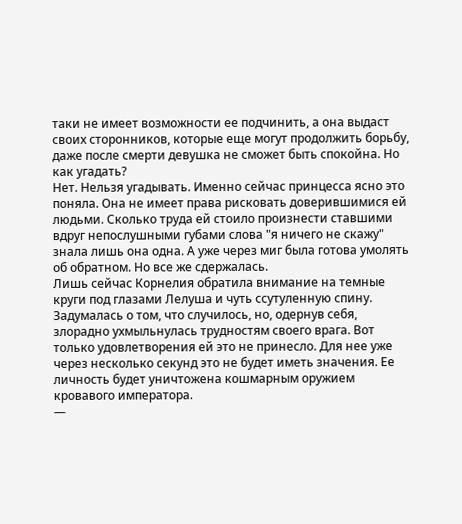таки не имеет возможности ее подчинить, а она выдаст своих сторонников, которые еще могут продолжить борьбу, даже после смерти девушка не сможет быть спокойна. Но как угадать?
Нет. Нельзя угадывать. Именно сейчас принцесса ясно это поняла. Она не имеет права рисковать доверившимися ей людьми. Сколько труда ей стоило произнести ставшими вдруг непослушными губами слова "я ничего не скажу" знала лишь она одна. А уже через миг была готова умолять об обратном. Но все же сдержалась.
Лишь сейчас Корнелия обратила внимание на темные круги под глазами Лелуша и чуть ссутуленную спину. Задумалась о том, что случилось, но, одернув себя, злорадно ухмыльнулась трудностям своего врага. Вот только удовлетворения ей это не принесло. Для нее уже через несколько секунд это не будет иметь значения. Ее личность будет уничтожена кошмарным оружием кровавого императора.
—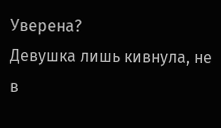Уверена?
Девушка лишь кивнула, не в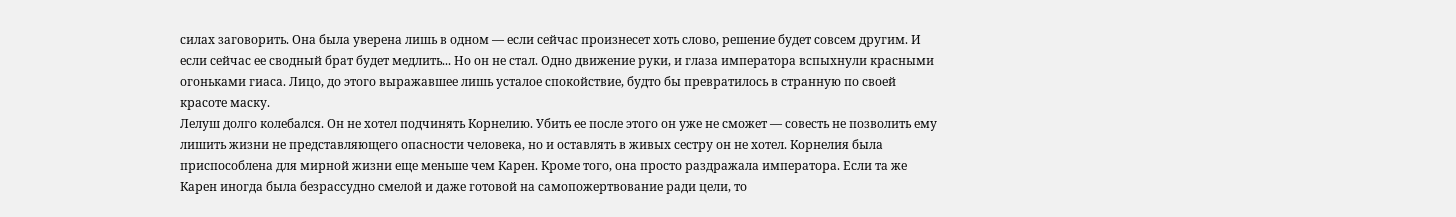силах заговорить. Она была уверена лишь в одном — если сейчас произнесет хоть слово, решение будет совсем другим. И если сейчас ее сводный брат будет медлить... Но он не стал. Одно движение руки, и глаза императора вспыхнули красными огоньками гиаса. Лицо, до этого выражавшее лишь усталое спокойствие, будто бы превратилось в странную по своей красоте маску.
Лелуш долго колебался. Он не хотел подчинять Корнелию. Убить ее после этого он уже не сможет — совесть не позволить ему лишить жизни не представляющего опасности человека, но и оставлять в живых сестру он не хотел. Корнелия была приспособлена для мирной жизни еще меньше чем Карен. Кроме того, она просто раздражала императора. Если та же Карен иногда была безрассудно смелой и даже готовой на самопожертвование ради цели, то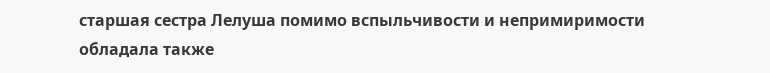старшая сестра Лелуша помимо вспыльчивости и непримиримости обладала также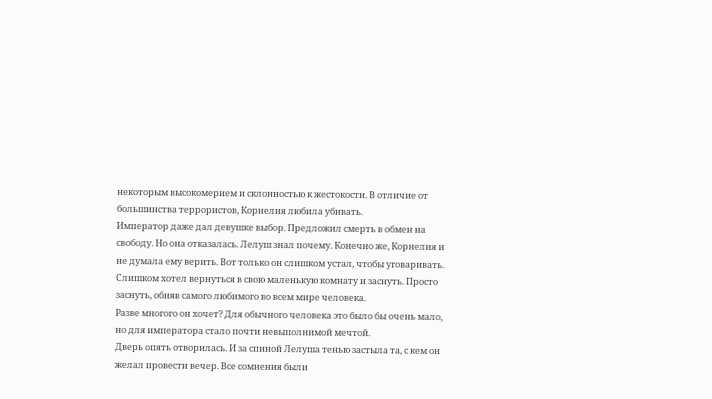некоторым высокомерием и склонностью к жестокости. В отличие от большинства террористов, Корнелия любила убивать.
Император даже дал девушке выбор. Предложил смерть в обмен на свободу. Но она отказалась. Лелуш знал почему. Конечно же, Корнелия и не думала ему верить. Вот только он слишком устал, чтобы уговаривать. Слишком хотел вернуться в свою маленькую комнату и заснуть. Просто заснуть, обняв самого любимого во всем мире человека.
Разве многого он хочет? Для обычного человека это было бы очень мало, но для императора стало почти невыполнимой мечтой.
Дверь опять отворилась. И за спиной Лелуша тенью застыла та, с кем он желал провести вечер. Все сомнения были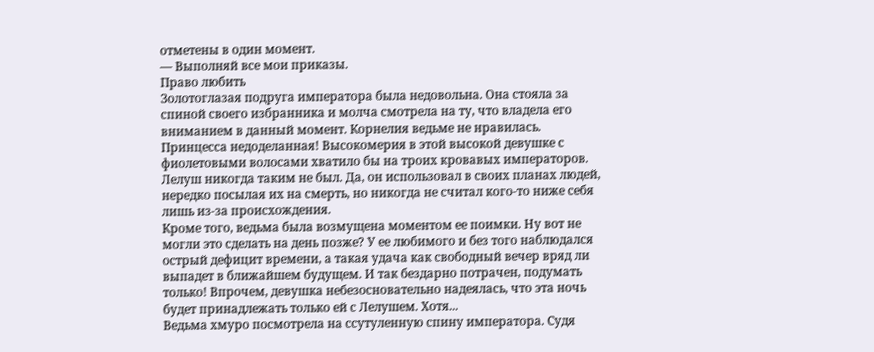отметены в один момент.
— Выполняй все мои приказы.
Право любить
Золотоглазая подруга императора была недовольна. Она стояла за спиной своего избранника и молча смотрела на ту, что владела его вниманием в данный момент. Корнелия ведьме не нравилась. Принцесса недоделанная! Высокомерия в этой высокой девушке с фиолетовыми волосами хватило бы на троих кровавых императоров. Лелуш никогда таким не был. Да, он использовал в своих планах людей, нередко посылая их на смерть, но никогда не считал кого-то ниже себя лишь из-за происхождения.
Кроме того, ведьма была возмущена моментом ее поимки. Ну вот не могли это сделать на день позже? У ее любимого и без того наблюдался острый дефицит времени, а такая удача как свободный вечер вряд ли выпадет в ближайшем будущем. И так бездарно потрачен, подумать только! Впрочем, девушка небезосновательно надеялась, что эта ночь будет принадлежать только ей с Лелушем. Хотя...
Ведьма хмуро посмотрела на ссутуленную спину императора. Судя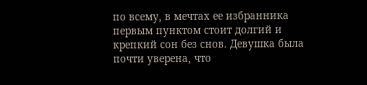по всему, в мечтах ее избранника первым пунктом стоит долгий и крепкий сон без снов. Девушка была почти уверена, что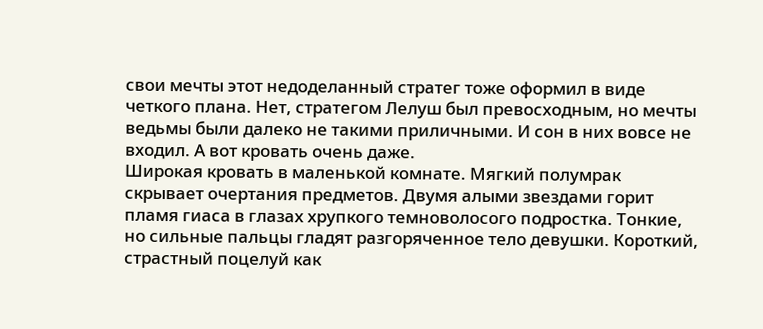свои мечты этот недоделанный стратег тоже оформил в виде четкого плана. Нет, стратегом Лелуш был превосходным, но мечты ведьмы были далеко не такими приличными. И сон в них вовсе не входил. А вот кровать очень даже.
Широкая кровать в маленькой комнате. Мягкий полумрак скрывает очертания предметов. Двумя алыми звездами горит пламя гиаса в глазах хрупкого темноволосого подростка. Тонкие, но сильные пальцы гладят разгоряченное тело девушки. Короткий, страстный поцелуй как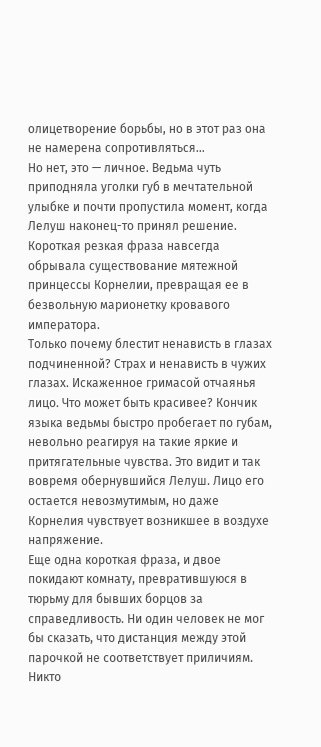олицетворение борьбы, но в этот раз она не намерена сопротивляться...
Но нет, это — личное. Ведьма чуть приподняла уголки губ в мечтательной улыбке и почти пропустила момент, когда Лелуш наконец-то принял решение. Короткая резкая фраза навсегда обрывала существование мятежной принцессы Корнелии, превращая ее в безвольную марионетку кровавого императора.
Только почему блестит ненависть в глазах подчиненной? Страх и ненависть в чужих глазах. Искаженное гримасой отчаянья лицо. Что может быть красивее? Кончик языка ведьмы быстро пробегает по губам, невольно реагируя на такие яркие и притягательные чувства. Это видит и так вовремя обернувшийся Лелуш. Лицо его остается невозмутимым, но даже Корнелия чувствует возникшее в воздухе напряжение.
Еще одна короткая фраза, и двое покидают комнату, превратившуюся в тюрьму для бывших борцов за справедливость. Ни один человек не мог бы сказать, что дистанция между этой парочкой не соответствует приличиям. Никто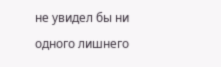не увидел бы ни одного лишнего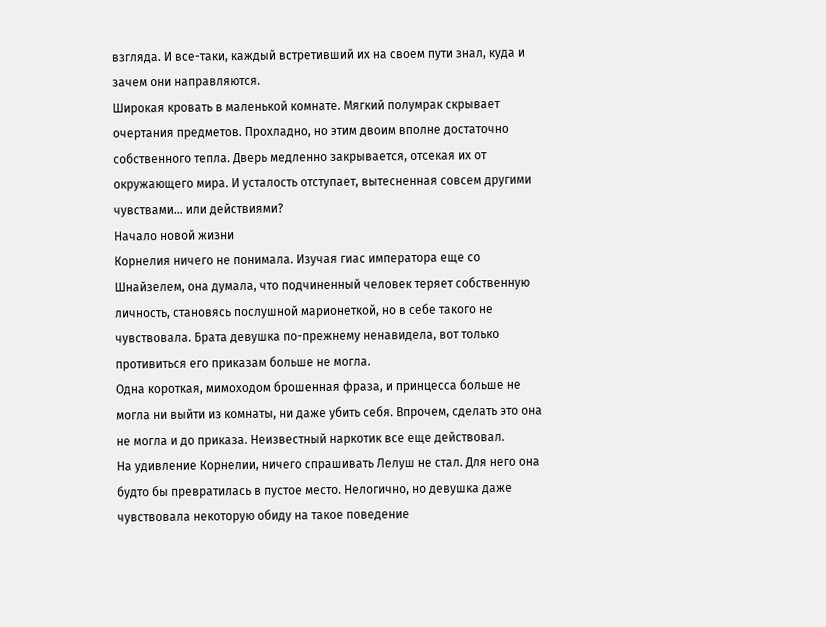взгляда. И все-таки, каждый встретивший их на своем пути знал, куда и зачем они направляются.
Широкая кровать в маленькой комнате. Мягкий полумрак скрывает очертания предметов. Прохладно, но этим двоим вполне достаточно собственного тепла. Дверь медленно закрывается, отсекая их от окружающего мира. И усталость отступает, вытесненная совсем другими чувствами... или действиями?
Начало новой жизни
Корнелия ничего не понимала. Изучая гиас императора еще со Шнайзелем, она думала, что подчиненный человек теряет собственную личность, становясь послушной марионеткой, но в себе такого не чувствовала. Брата девушка по-прежнему ненавидела, вот только противиться его приказам больше не могла.
Одна короткая, мимоходом брошенная фраза, и принцесса больше не могла ни выйти из комнаты, ни даже убить себя. Впрочем, сделать это она не могла и до приказа. Неизвестный наркотик все еще действовал.
На удивление Корнелии, ничего спрашивать Лелуш не стал. Для него она будто бы превратилась в пустое место. Нелогично, но девушка даже чувствовала некоторую обиду на такое поведение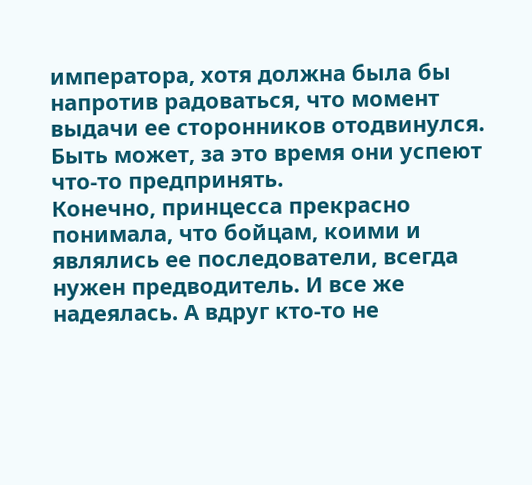императора, хотя должна была бы напротив радоваться, что момент выдачи ее сторонников отодвинулся. Быть может, за это время они успеют что-то предпринять.
Конечно, принцесса прекрасно понимала, что бойцам, коими и являлись ее последователи, всегда нужен предводитель. И все же надеялась. А вдруг кто-то не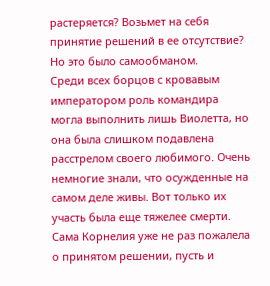растеряется? Возьмет на себя принятие решений в ее отсутствие? Но это было самообманом.
Среди всех борцов с кровавым императором роль командира могла выполнить лишь Виолетта, но она была слишком подавлена расстрелом своего любимого. Очень немногие знали, что осужденные на самом деле живы. Вот только их участь была еще тяжелее смерти. Сама Корнелия уже не раз пожалела о принятом решении, пусть и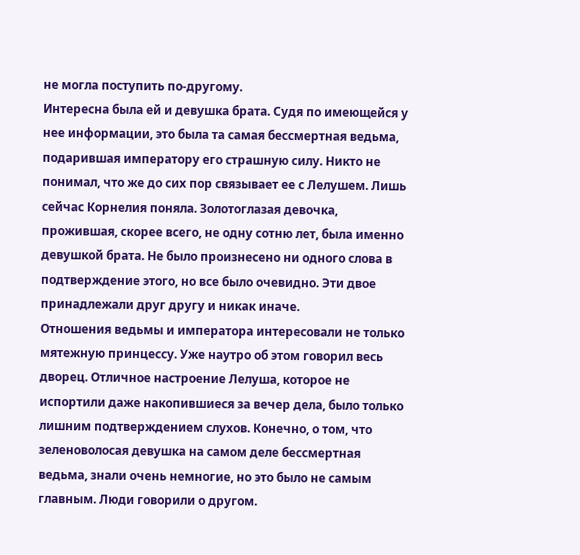не могла поступить по-другому.
Интересна была ей и девушка брата. Судя по имеющейся у нее информации, это была та самая бессмертная ведьма, подарившая императору его страшную силу. Никто не понимал, что же до сих пор связывает ее с Лелушем. Лишь сейчас Корнелия поняла. Золотоглазая девочка, прожившая, скорее всего, не одну сотню лет, была именно девушкой брата. Не было произнесено ни одного слова в подтверждение этого, но все было очевидно. Эти двое принадлежали друг другу и никак иначе.
Отношения ведьмы и императора интересовали не только мятежную принцессу. Уже наутро об этом говорил весь дворец. Отличное настроение Лелуша, которое не испортили даже накопившиеся за вечер дела, было только лишним подтверждением слухов. Конечно, о том, что зеленоволосая девушка на самом деле бессмертная ведьма, знали очень немногие, но это было не самым главным. Люди говорили о другом.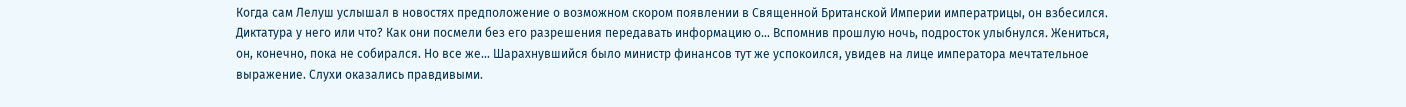Когда сам Лелуш услышал в новостях предположение о возможном скором появлении в Священной Британской Империи императрицы, он взбесился. Диктатура у него или что? Как они посмели без его разрешения передавать информацию о... Вспомнив прошлую ночь, подросток улыбнулся. Жениться, он, конечно, пока не собирался. Но все же... Шарахнувшийся было министр финансов тут же успокоился, увидев на лице императора мечтательное выражение. Слухи оказались правдивыми.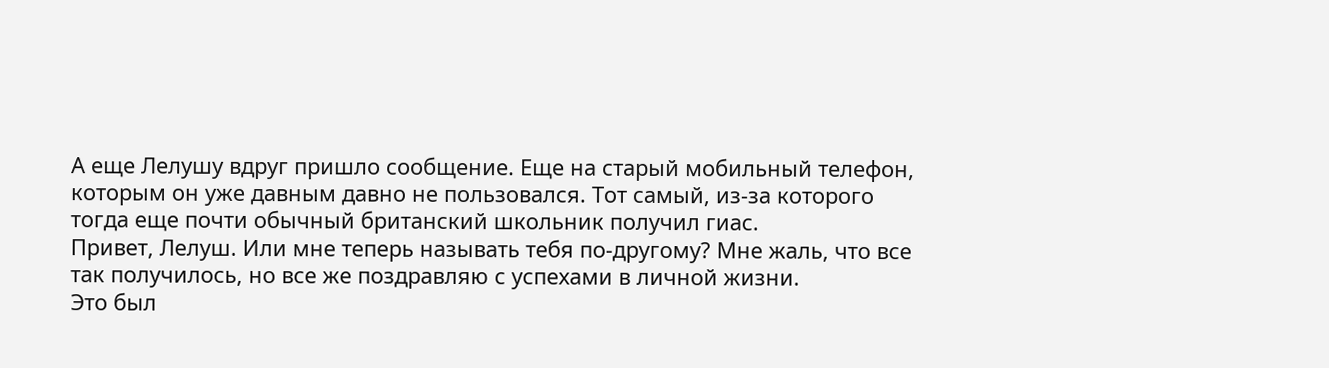А еще Лелушу вдруг пришло сообщение. Еще на старый мобильный телефон, которым он уже давным давно не пользовался. Тот самый, из-за которого тогда еще почти обычный британский школьник получил гиас.
Привет, Лелуш. Или мне теперь называть тебя по-другому? Мне жаль, что все так получилось, но все же поздравляю с успехами в личной жизни.
Это был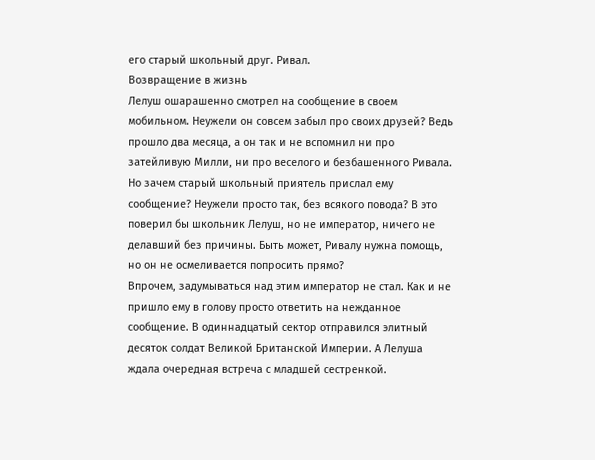его старый школьный друг. Ривал.
Возвращение в жизнь
Лелуш ошарашенно смотрел на сообщение в своем мобильном. Неужели он совсем забыл про своих друзей? Ведь прошло два месяца, а он так и не вспомнил ни про затейливую Милли, ни про веселого и безбашенного Ривала. Но зачем старый школьный приятель прислал ему сообщение? Неужели просто так, без всякого повода? В это поверил бы школьник Лелуш, но не император, ничего не делавший без причины. Быть может, Ривалу нужна помощь, но он не осмеливается попросить прямо?
Впрочем, задумываться над этим император не стал. Как и не пришло ему в голову просто ответить на нежданное сообщение. В одиннадцатый сектор отправился элитный десяток солдат Великой Британской Империи. А Лелуша ждала очередная встреча с младшей сестренкой.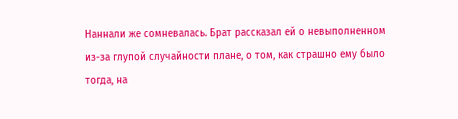Наннали же сомневалась. Брат рассказал ей о невыполненном из-за глупой случайности плане, о том, как страшно ему было тогда, на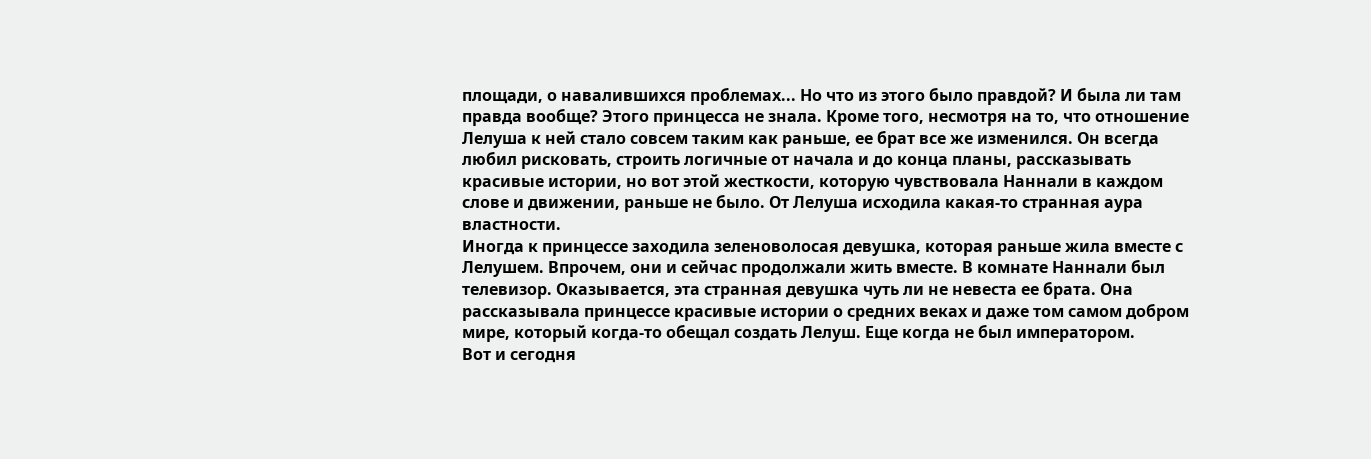площади, о навалившихся проблемах... Но что из этого было правдой? И была ли там правда вообще? Этого принцесса не знала. Кроме того, несмотря на то, что отношение Лелуша к ней стало совсем таким как раньше, ее брат все же изменился. Он всегда любил рисковать, строить логичные от начала и до конца планы, рассказывать красивые истории, но вот этой жесткости, которую чувствовала Наннали в каждом слове и движении, раньше не было. От Лелуша исходила какая-то странная аура властности.
Иногда к принцессе заходила зеленоволосая девушка, которая раньше жила вместе с Лелушем. Впрочем, они и сейчас продолжали жить вместе. В комнате Наннали был телевизор. Оказывается, эта странная девушка чуть ли не невеста ее брата. Она рассказывала принцессе красивые истории о средних веках и даже том самом добром мире, который когда-то обещал создать Лелуш. Еще когда не был императором.
Вот и сегодня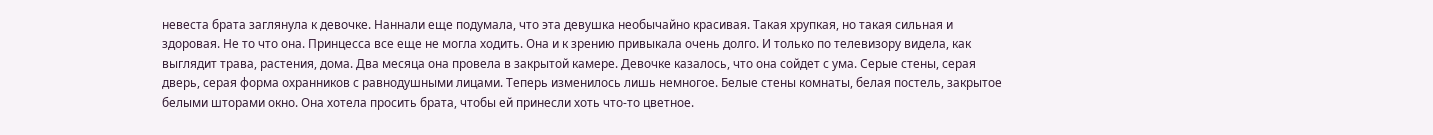невеста брата заглянула к девочке. Наннали еще подумала, что эта девушка необычайно красивая. Такая хрупкая, но такая сильная и здоровая. Не то что она. Принцесса все еще не могла ходить. Она и к зрению привыкала очень долго. И только по телевизору видела, как выглядит трава, растения, дома. Два месяца она провела в закрытой камере. Девочке казалось, что она сойдет с ума. Серые стены, серая дверь, серая форма охранников с равнодушными лицами. Теперь изменилось лишь немногое. Белые стены комнаты, белая постель, закрытое белыми шторами окно. Она хотела просить брата, чтобы ей принесли хоть что-то цветное.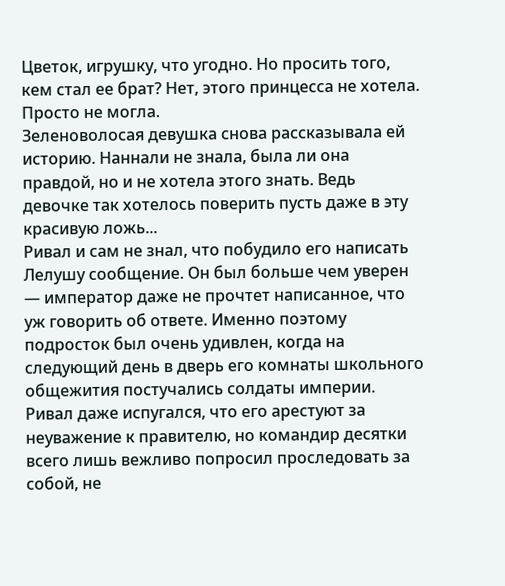Цветок, игрушку, что угодно. Но просить того, кем стал ее брат? Нет, этого принцесса не хотела. Просто не могла.
Зеленоволосая девушка снова рассказывала ей историю. Наннали не знала, была ли она правдой, но и не хотела этого знать. Ведь девочке так хотелось поверить пусть даже в эту красивую ложь...
Ривал и сам не знал, что побудило его написать Лелушу сообщение. Он был больше чем уверен — император даже не прочтет написанное, что уж говорить об ответе. Именно поэтому подросток был очень удивлен, когда на следующий день в дверь его комнаты школьного общежития постучались солдаты империи.
Ривал даже испугался, что его арестуют за неуважение к правителю, но командир десятки всего лишь вежливо попросил проследовать за собой, не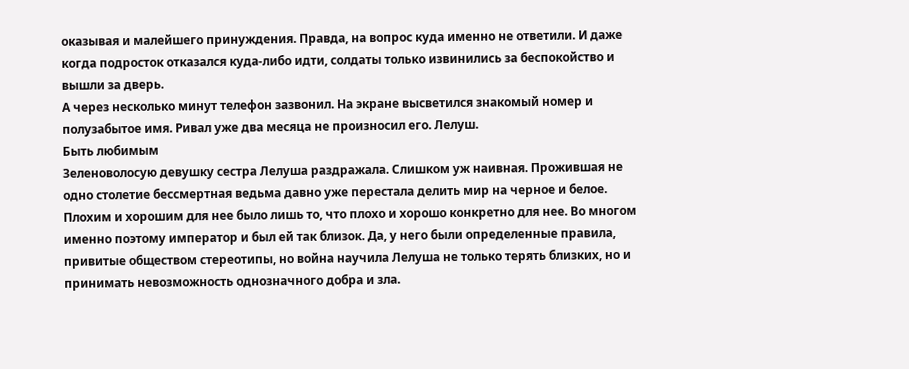оказывая и малейшего принуждения. Правда, на вопрос куда именно не ответили. И даже когда подросток отказался куда-либо идти, солдаты только извинились за беспокойство и вышли за дверь.
А через несколько минут телефон зазвонил. На экране высветился знакомый номер и полузабытое имя. Ривал уже два месяца не произносил его. Лелуш.
Быть любимым
Зеленоволосую девушку сестра Лелуша раздражала. Слишком уж наивная. Прожившая не одно столетие бессмертная ведьма давно уже перестала делить мир на черное и белое. Плохим и хорошим для нее было лишь то, что плохо и хорошо конкретно для нее. Во многом именно поэтому император и был ей так близок. Да, у него были определенные правила, привитые обществом стереотипы, но война научила Лелуша не только терять близких, но и принимать невозможность однозначного добра и зла.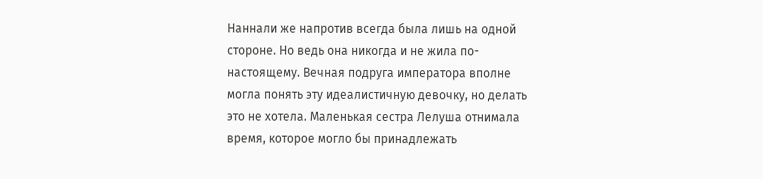Наннали же напротив всегда была лишь на одной стороне. Но ведь она никогда и не жила по-настоящему. Вечная подруга императора вполне могла понять эту идеалистичную девочку, но делать это не хотела. Маленькая сестра Лелуша отнимала время, которое могло бы принадлежать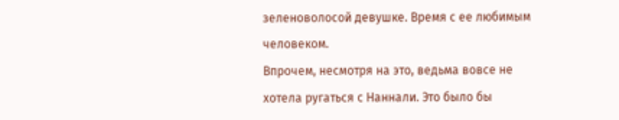зеленоволосой девушке. Время с ее любимым человеком.
Впрочем, несмотря на это, ведьма вовсе не хотела ругаться с Наннали. Это было бы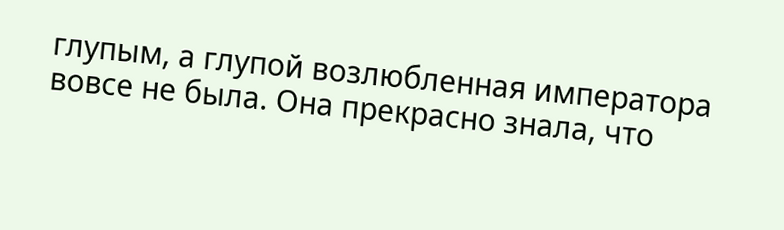глупым, а глупой возлюбленная императора вовсе не была. Она прекрасно знала, что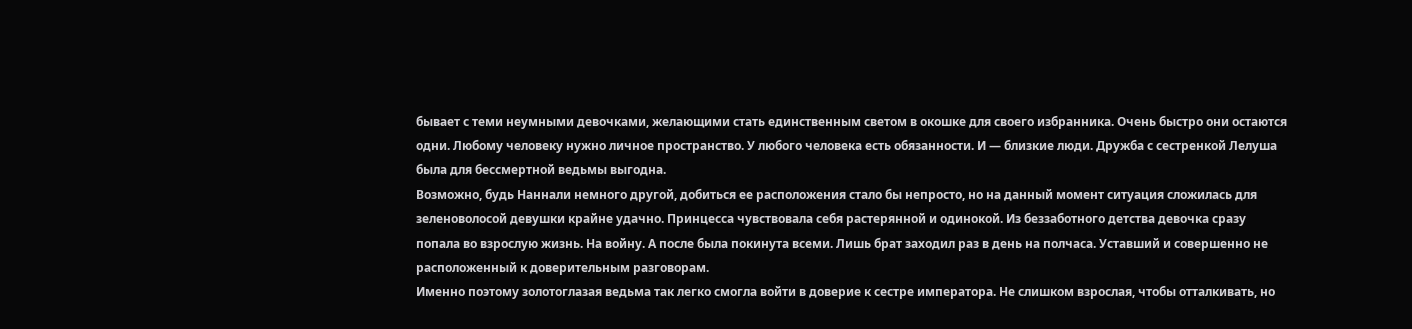бывает с теми неумными девочками, желающими стать единственным светом в окошке для своего избранника. Очень быстро они остаются одни. Любому человеку нужно личное пространство. У любого человека есть обязанности. И — близкие люди. Дружба с сестренкой Лелуша была для бессмертной ведьмы выгодна.
Возможно, будь Наннали немного другой, добиться ее расположения стало бы непросто, но на данный момент ситуация сложилась для зеленоволосой девушки крайне удачно. Принцесса чувствовала себя растерянной и одинокой. Из беззаботного детства девочка сразу попала во взрослую жизнь. На войну. А после была покинута всеми. Лишь брат заходил раз в день на полчаса. Уставший и совершенно не расположенный к доверительным разговорам.
Именно поэтому золотоглазая ведьма так легко смогла войти в доверие к сестре императора. Не слишком взрослая, чтобы отталкивать, но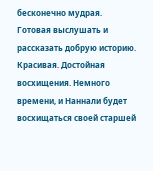бесконечно мудрая. Готовая выслушать и рассказать добрую историю. Красивая. Достойная восхищения. Немного времени, и Наннали будет восхищаться своей старшей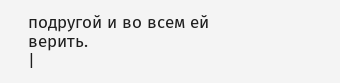подругой и во всем ей верить.
|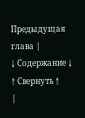Предыдущая глава |
↓ Содержание ↓
↑ Свернуть ↑
|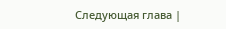Следующая глава |